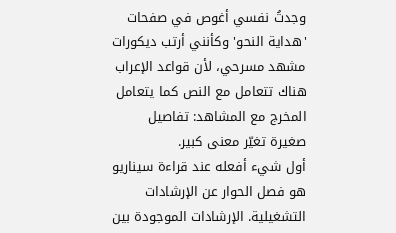وجدتُ نفسي أغوص في صفحات 'هداية النحو' وكأنني أرتب ديكورات مشهد مسرحي، لأن قواعد الإعراب هناك تتعامل مع النص كما يتعامل المخرج مع المشاهد: تفاصيل صغيرة تغيّر معنى كبير.
أول شيء أفعله عند قراءة سيناريو هو فصل الحوار عن الإرشادات التشغيلية. الإرشادات الموجودة بين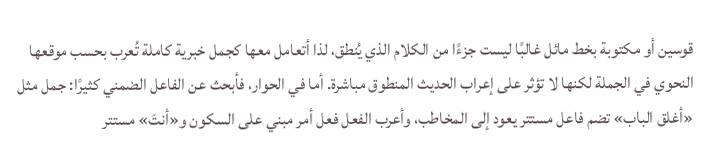قوسين أو مكتوبة بخط مائل غالبًا ليست جزءًا من الكلام الذي يُنطق، لذا أتعامل معها كجمل خبرية كاملة تُعرب بحسب موقعها النحوي في الجملة لكنها لا تؤثر على إعراب الحديث المنطوق مباشرة. أما في الحوار، فأبحث عن الفاعل الضمني كثيرًا: جمل مثل «أغلق الباب» تضم فاعل مستتر يعود إلى المخاطب، وأعرب الفعل فعل أمر مبني على السكون و«أنتَ» مستتر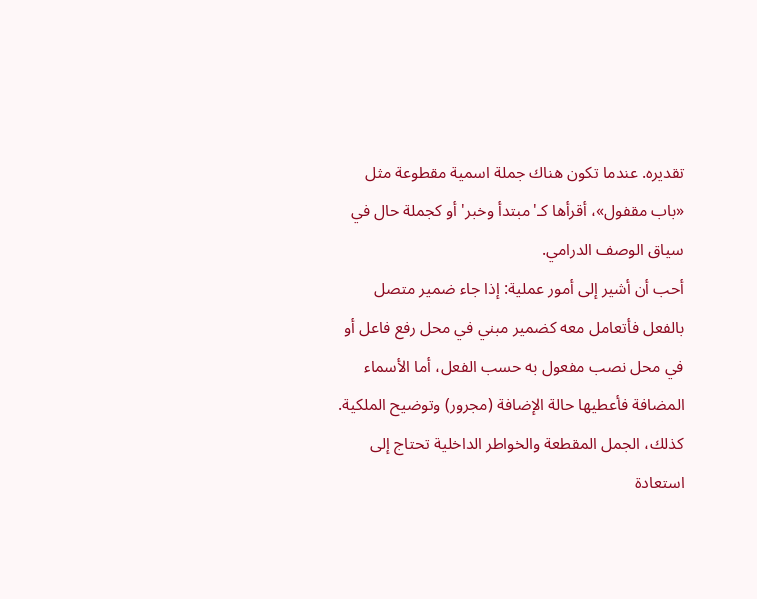تقديره. عندما تكون هناك جملة اسمية مقطوعة مثل «باب مقفول»، أقرأها كـ'مبتدأ وخبر' أو كجملة حال في سياق الوصف الدرامي.
أحب أن أشير إلى أمور عملية: إذا جاء ضمير متصل بالفعل فأتعامل معه كضمير مبني في محل رفع فاعل أو في محل نصب مفعول به حسب الفعل، أما الأسماء المضافة فأعطيها حالة الإضافة (مجرور) وتوضيح الملكية. كذلك، الجمل المقطعة والخواطر الداخلية تحتاج إلى استعادة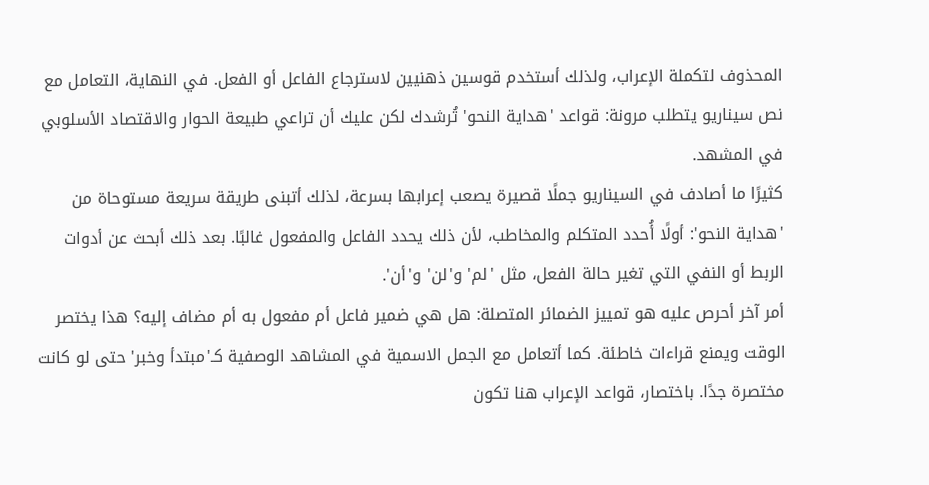المحذوف لتكملة الإعراب، ولذلك أستخدم قوسين ذهنيين لاسترجاع الفاعل أو الفعل. في النهاية، التعامل مع نص سيناريو يتطلب مرونة: قواعد 'هداية النحو' تُرشدك لكن عليك أن تراعي طبيعة الحوار والاقتصاد الأسلوبي في المشهد.
كثيرًا ما أصادف في السيناريو جملًا قصيرة يصعب إعرابها بسرعة، لذلك أتبنى طريقة سريعة مستوحاة من 'هداية النحو': أولًا أُحدد المتكلم والمخاطب، لأن ذلك يحدد الفاعل والمفعول غالبًا. بعد ذلك أبحث عن أدوات الربط أو النفي التي تغير حالة الفعل، مثل 'لم' و'لن' و'أن'.
أمر آخر أحرص عليه هو تمييز الضمائر المتصلة: هل هي ضمير فاعل أم مفعول به أم مضاف إليه؟ هذا يختصر الوقت ويمنع قراءات خاطئة. كما أتعامل مع الجمل الاسمية في المشاهد الوصفية كـ'مبتدأ وخبر' حتى لو كانت مختصرة جدًا. باختصار، قواعد الإعراب هنا تكون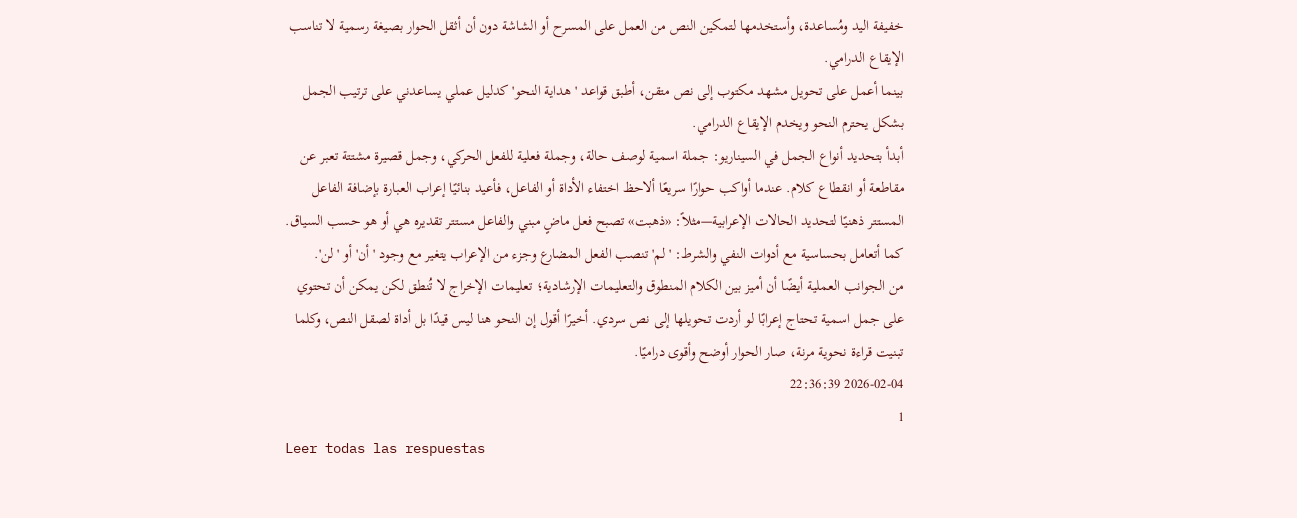خفيفة اليد ومُساعدة، وأستخدمها لتمكين النص من العمل على المسرح أو الشاشة دون أن أثقل الحوار بصيغة رسمية لا تناسب الإيقاع الدرامي.
بينما أعمل على تحويل مشهد مكتوب إلى نص متقن، أطبق قواعد 'هداية النحو' كدليل عملي يساعدني على ترتيب الجمل بشكل يحترم النحو ويخدم الإيقاع الدرامي.
أبدأ بتحديد أنواع الجمل في السيناريو: جملة اسمية لوصف حالة، وجملة فعلية للفعل الحركي، وجمل قصيرة مشتتة تعبر عن مقاطعة أو انقطاع كلام. عندما أواكب حوارًا سريعًا ألاحظ اختفاء الأداة أو الفاعل، فأعيد بنائيًا إعراب العبارة بإضافة الفاعل المستتر ذهنيًا لتحديد الحالات الإعرابية—مثلاً: «ذهبت» تصبح فعل ماضٍ مبني والفاعل مستتر تقديره هي أو هو حسب السياق. كما أتعامل بحساسية مع أدوات النفي والشرط: 'لم' تنصب الفعل المضارع وجزء من الإعراب يتغير مع وجود 'أن' أو 'لن'.
من الجوانب العملية أيضًا أن أميز بين الكلام المنطوق والتعليمات الإرشادية؛ تعليمات الإخراج لا تُنطق لكن يمكن أن تحتوي على جمل اسمية تحتاج إعرابًا لو أردت تحويلها إلى نص سردي. أخيرًا أقول إن النحو هنا ليس قيدًا بل أداة لصقل النص، وكلما تبنيت قراءة نحوية مرنة، صار الحوار أوضح وأقوى دراميًا.
2026-02-04 22:36:39
1
Leer todas las respuestas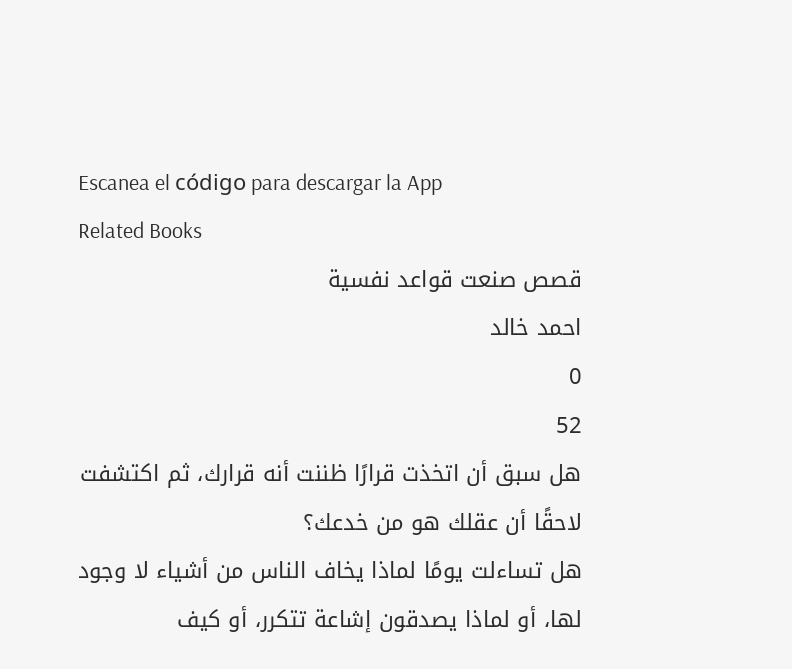Escanea el código para descargar la App
Related Books
قصص صنعت قواعد نفسية
احمد خالد
0
52
هل سبق أن اتخذت قرارًا ظننت أنه قرارك، ثم اكتشفت لاحقًا أن عقلك هو من خدعك؟
هل تساءلت يومًا لماذا يخاف الناس من أشياء لا وجود لها، أو لماذا يصدقون إشاعة تتكرر، أو كيف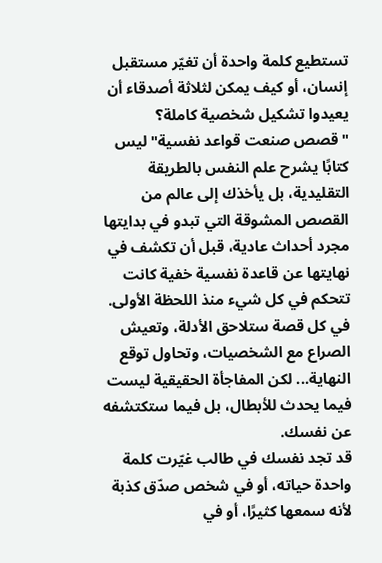تستطيع كلمة واحدة أن تغيّر مستقبل إنسان، أو كيف يمكن لثلاثة أصدقاء أن يعيدوا تشكيل شخصية كاملة؟
"قصص صنعت قواعد نفسية" ليس كتابًا يشرح علم النفس بالطريقة التقليدية، بل يأخذك إلى عالم من القصص المشوقة التي تبدو في بدايتها مجرد أحداث عادية، قبل أن تكشف في نهايتها عن قاعدة نفسية خفية كانت تتحكم في كل شيء منذ اللحظة الأولى.
في كل قصة ستلاحق الأدلة، وتعيش الصراع مع الشخصيات، وتحاول توقع النهاية... لكن المفاجأة الحقيقية ليست فيما يحدث للأبطال، بل فيما ستكتشفه عن نفسك.
قد تجد نفسك في طالب غيّرت كلمة واحدة حياته، أو في شخص صدّق كذبة لأنه سمعها كثيرًا، أو في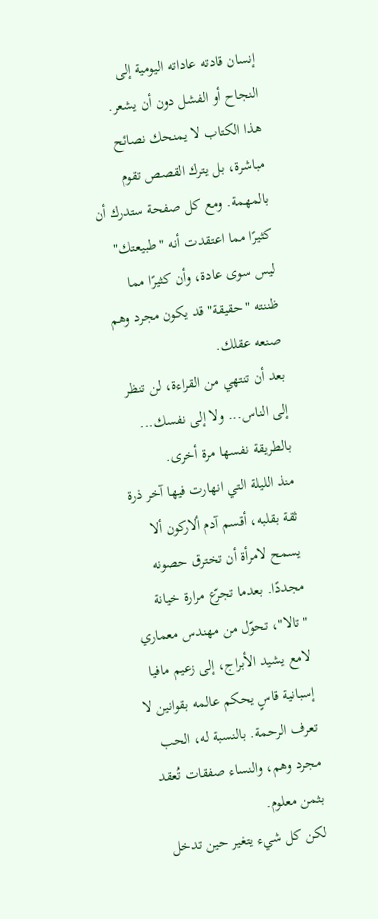إنسان قادته عاداته اليومية إلى النجاح أو الفشل دون أن يشعر.
هذا الكتاب لا يمنحك نصائح مباشرة، بل يترك القصص تقوم بالمهمة. ومع كل صفحة ستدرك أن كثيرًا مما اعتقدت أنه "طبيعتك" ليس سوى عادة، وأن كثيرًا مما ظننته "حقيقة" قد يكون مجرد وهم صنعه عقلك.
بعد أن تنتهي من القراءة، لن تنظر إلى الناس... ولا إلى نفسك... بالطريقة نفسها مرة أخرى.
منذ الليلة التي انهارت فيها آخر ذرة ثقة بقلبه، أقسم آدم ألاركون ألا يسمح لامرأة أن تخترق حصونه مجددًا. بعدما تجرّع مرارة خيانة "تالا"، تحوّل من مهندس معماري لامع يشيد الأبراج، إلى زعيم مافيا إسبانية قاسٍ يحكم عالمه بقوانين لا تعرف الرحمة. بالنسبة له، الحب مجرد وهم، والنساء صفقات تُعقد بثمن معلوم.
لكن كل شيء يتغير حين تدخل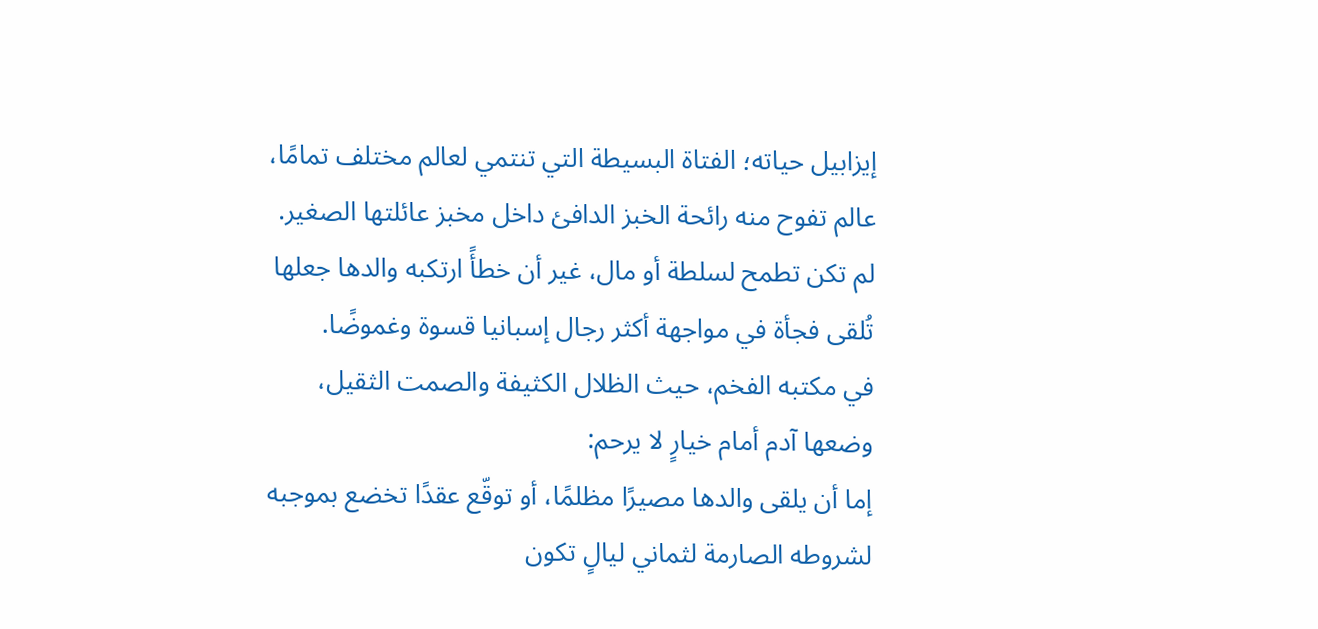إيزابيل حياته؛ الفتاة البسيطة التي تنتمي لعالم مختلف تمامًا، عالم تفوح منه رائحة الخبز الدافئ داخل مخبز عائلتها الصغير. لم تكن تطمح لسلطة أو مال، غير أن خطأً ارتكبه والدها جعلها تُلقى فجأة في مواجهة أكثر رجال إسبانيا قسوة وغموضًا.
في مكتبه الفخم، حيث الظلال الكثيفة والصمت الثقيل، وضعها آدم أمام خيارٍ لا يرحم:
إما أن يلقى والدها مصيرًا مظلمًا، أو توقّع عقدًا تخضع بموجبه لشروطه الصارمة لثماني ليالٍ تكون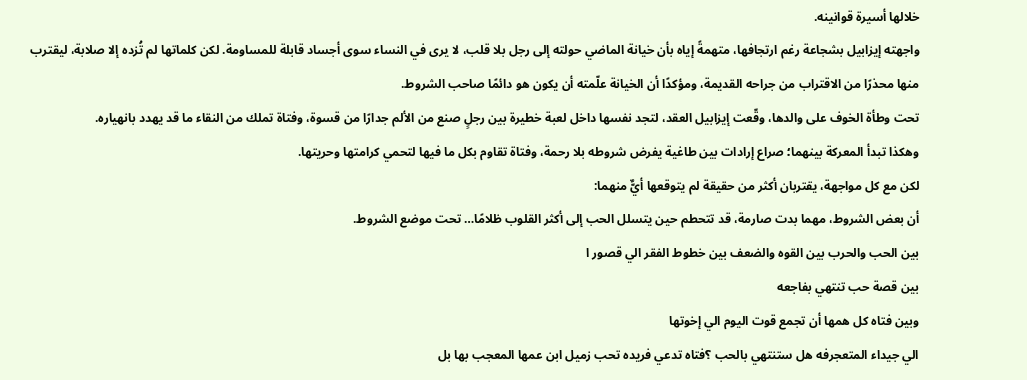خلالها أسيرة قوانينه.
واجهته إيزابيل بشجاعة رغم ارتجافها، متهمةً إياه بأن خيانة الماضي حولته إلى رجل بلا قلب، لا يرى في النساء سوى أجساد قابلة للمساومة. لكن كلماتها لم تُزده إلا صلابة، ليقترب منها محذرًا من الاقتراب من جراحه القديمة، ومؤكدًا أن الخيانة علّمته أن يكون هو دائمًا صاحب الشروط.
تحت وطأة الخوف على والدها، وقّعت إيزابيل العقد، لتجد نفسها داخل لعبة خطيرة بين رجلٍ صنع من الألم جدارًا من قسوة، وفتاة تملك من النقاء ما قد يهدد بانهياره.
وهكذا تبدأ المعركة بينهما؛ صراع إرادات بين طاغية يفرض شروطه بلا رحمة، وفتاة تقاوم بكل ما فيها لتحمي كرامتها وحريتها.
لكن مع كل مواجهة، يقتربان أكثر من حقيقة لم يتوقعها أيٌّ منهما:
أن بعض الشروط، مهما بدت صارمة، قد تتحطم حين يتسلل الحب إلى أكثر القلوب ظلامًا… تحت موضع الشروط.
بين الحب والحرب بين القوه والضعف بين خطوط الفقر الي قصور ا
بين قصة حب تنتهي بفاجعه
وبين فتاه كل همها أن تجمع قوت اليوم الي إخوتها
الي جيداء المتعجرفه هل ستنتهي بالحب ؟فتاه تدعي فريده تحب زميل ابن عمها المعجب بها بل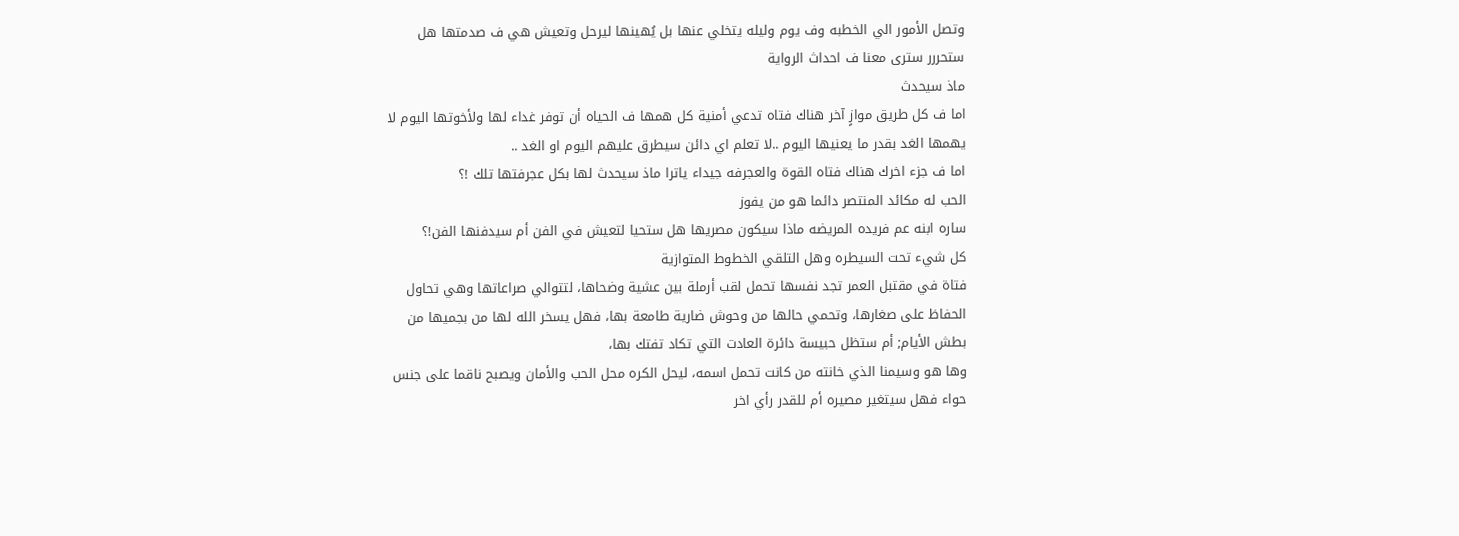وتصل الأمور الي الخطبه وف يوم وليله يتخلي عنها بل يُهينها ليرحل وتعيش هي ف صدمتها هل ستحررر سترى معنا ف احداث الرواية
ماذ سيحدث
اما ف كل طريق موازٍ آخر هناك فتاه تدعي أمنية كل همها ف الحياه أن توفر غداء لها ولأخوتها اليوم لا يهمها الغد بقدر ما يعنيها اليوم ..لا تعلم اي دائن سيطرق عليهم اليوم او الغد ..
اما ف جزء اخرك هناك فتاه القوة والعجرفه جيداء ياترا ماذ سيحدث لها بكل عجرفتها تلك !؟
الحب له مكائد المنتصر دائما هو من يفوز
ساره ابنه عم فريده المريضه ماذا سيكون مصريها هل ستحيا لتعيش في الفن أم سيدفنها الفن!؟
كل شيء تحت السيطره وهل التلقي الخطوط المتوازية
فتاة في مقتبل العمر تجد نفسها تحمل لقب أرملة بين عشية وضحاها، لتتوالي صراعاتها وهي تحاول الحفاظ على صغارها، وتحمي حالها من وحوش ضارية طامعة بها، فهل يسخر الله لها من بجميها من بطش الأيام; أم ستظل حبيسة دائرة العادت التي تكاد تفتك بها،
وها هو وسيمنا الذي خانته من كانت تحمل اسمه، ليحل الكره محل الحب والأمان ويصبح ناقما على جنس حواء فهل سيتغير مصيره أم للقدر رأي اخر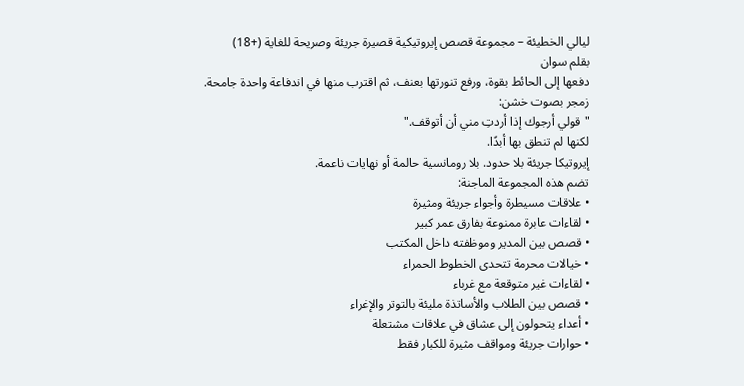ليالي الخطيئة – مجموعة قصص إيروتيكية قصيرة جريئة وصريحة للغاية (+18)
بقلم سوان
دفعها إلى الحائط بقوة، ورفع تنورتها بعنف، ثم اقترب منها في اندفاعة واحدة جامحة.
زمجر بصوت خشن:
"قولي أرجوك إذا أردتِ مني أن أتوقف."
لكنها لم تنطق بها أبدًا.
إيروتيكا جريئة بلا حدود. بلا رومانسية حالمة أو نهايات ناعمة.
تضم هذه المجموعة الماجنة:
• علاقات مسيطرة وأجواء جريئة ومثيرة
• لقاءات عابرة ممنوعة بفارق عمر كبير
• قصص بين المدير وموظفته داخل المكتب
• خيالات محرمة تتحدى الخطوط الحمراء
• لقاءات غير متوقعة مع غرباء
• قصص بين الطلاب والأساتذة مليئة بالتوتر والإغراء
• أعداء يتحولون إلى عشاق في علاقات مشتعلة
• حوارات جريئة ومواقف مثيرة للكبار فقط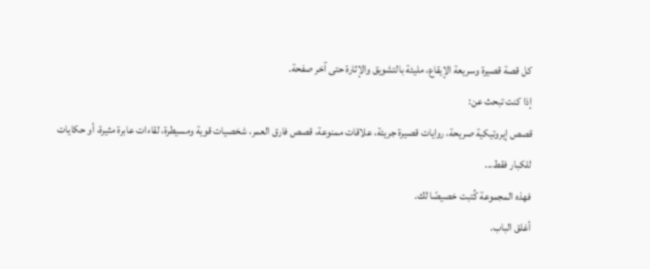كل قصة قصيرة وسريعة الإيقاع، مليئة بالتشويق والإثارة حتى آخر صفحة.
إذا كنت تبحث عن:
قصص إيروتيكية صريحة، روايات قصيرة جريئة، علاقات ممنوعة، قصص فارق العمر، شخصيات قوية ومسيطرة، لقاءات عابرة مثيرة، أو حكايات للكبار فقط...
فهذه المجموعة كُتبت خصيصًا لك.
أغلق الباب.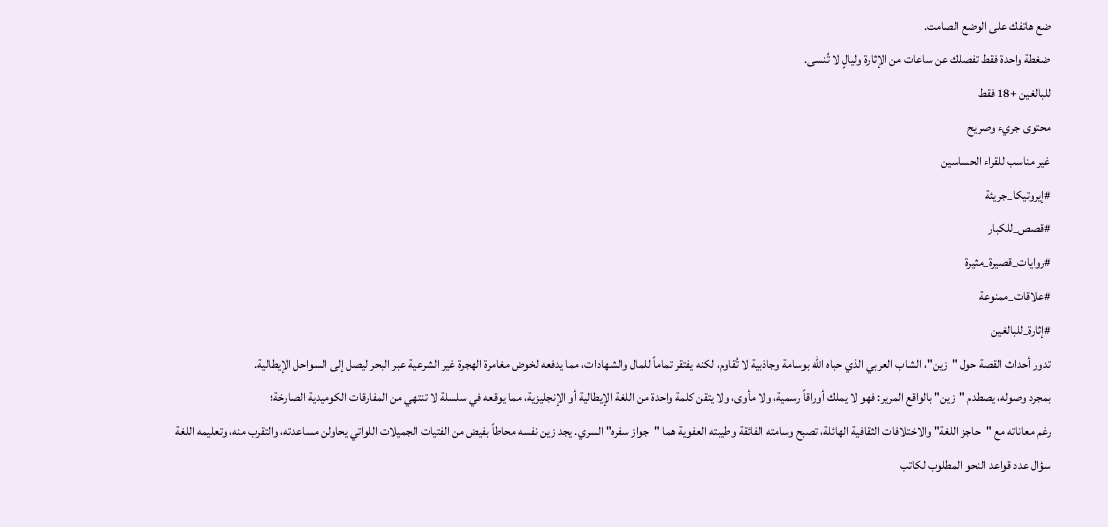ضع هاتفك على الوضع الصامت.
ضغطة واحدة فقط تفصلك عن ساعات من الإثارة وليالٍ لا تُنسى.
للبالغين +18 فقط
محتوى جريء وصريح
غير مناسب للقراء الحساسين
#إيروتيكا_جريئة
#قصص_للكبار
#روايات_قصيرة_مثيرة
#علاقات_ممنوعة
#إثارة_للبالغين
تدور أحداث القصة حول "زين"، الشاب العربي الذي حباه الله بوسامة وجاذبية لا تُقاوم، لكنه يفتقر تماماً للمال والشهادات، مما يدفعه لخوض مغامرة الهجرة غير الشرعية عبر البحر ليصل إلى السواحل الإيطالية.
بمجرد وصوله، يصطدم "زين" بالواقع المرير: فهو لا يملك أوراقاً رسمية، ولا مأوى، ولا يتقن كلمة واحدة من اللغة الإيطالية أو الإنجليزية، مما يوقعه في سلسلة لا تنتهي من المفارقات الكوميدية الصارخة؛
رغم معاناته مع "حاجز اللغة" والاختلافات الثقافية الهائلة، تصبح وسامته الفائقة وطيبته العفوية هما "جواز سفره" السري. يجد زين نفسه محاطاً بفيض من الفتيات الجميلات اللواتي يحاولن مساعدته، والتقرب منه، وتعليمه اللغة
سؤال عدد قواعد النحو المطلوب لكاتب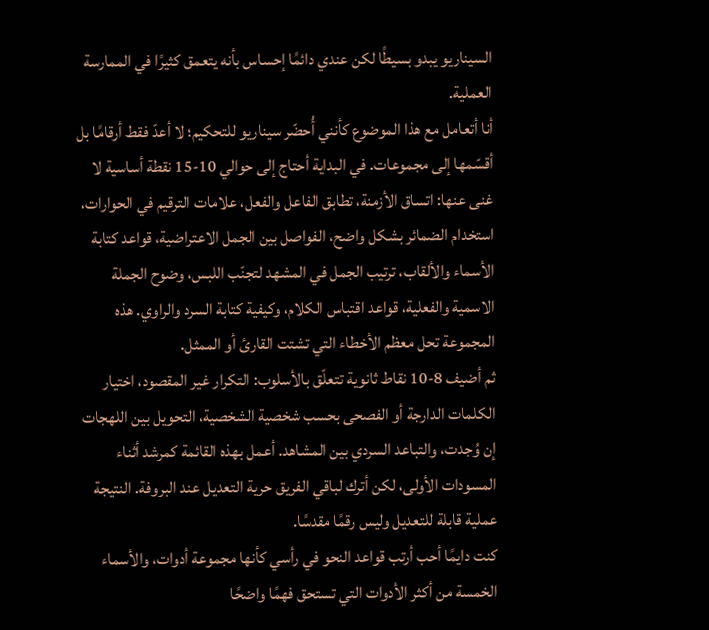السيناريو يبدو بسيطًا لكن عندي دائمًا إحساس بأنه يتعمق كثيرًا في الممارسة العملية.
أنا أتعامل مع هذا الموضوع كأنني أُحضّر سيناريو للتحكيم؛ لا أعدّ فقط أرقامًا بل أقسّمها إلى مجموعات. في البداية أحتاج إلى حوالي 10-15 نقطة أساسية لا غنى عنها: اتساق الأزمنة، تطابق الفاعل والفعل، علامات الترقيم في الحوارات، استخدام الضمائر بشكل واضح، الفواصل بين الجمل الاعتراضية، قواعد كتابة الأسماء والألقاب، ترتيب الجمل في المشهد لتجنّب اللبس، وضوح الجملة الاسمية والفعلية، قواعد اقتباس الكلام، وكيفية كتابة السرد والراوي. هذه المجموعة تحل معظم الأخطاء التي تشتت القارئ أو الممثل.
ثم أضيف 8-10 نقاط ثانوية تتعلّق بالأسلوب: التكرار غير المقصود، اختيار الكلمات الدارجة أو الفصحى بحسب شخصية الشخصية، التحويل بين اللهجات إن وُجدت، والتباعد السردي بين المشاهد. أعمل بهذه القائمة كمرشد أثناء المسودات الأولى، لكن أترك لباقي الفريق حرية التعديل عند البروفة. النتيجة عملية قابلة للتعديل وليس رقمًا مقدسًا.
كنت دايمًا أحب أرتب قواعد النحو في رأسي كأنها مجموعة أدوات، والأسماء الخمسة من أكثر الأدوات التي تستحق فهمًا واضحًا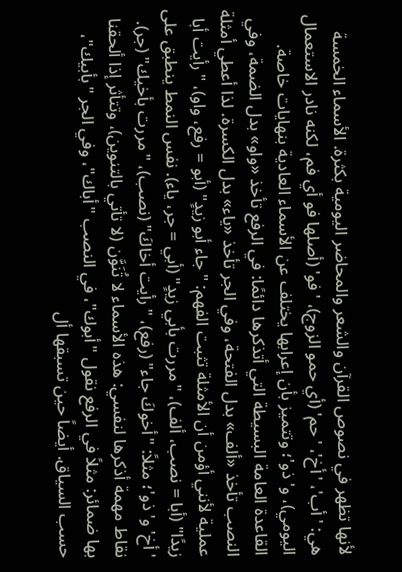لأنها تظهر في نصوص القرآن والشعر والمحاضر اليومية بكثرة. الأسماء الخمسة هي: 'أب'، 'أخ'، 'حم' (أي حمو الزوج)، 'فو' (أصلها فو أي فم، لكنه نادر الاستعمال اليومي)، و'ذو'؛ وتتميز بأن إعرابها يختلف عن الأسماء العادية بنهايات خاصة.
القاعدة العامة البسيطة التي أتذكرها دائمًا: في الرفع تأخذ «واو» بدل الضمة، وفي النصب تأخذ «ألف» بدل الفتحة، وفي الجر تأخذ «ياء» بدل الكسرة. لذا أعطي أمثلة عملية لأنني أؤمن أن الأمثلة تثبت الفهم: "جاء أبو زيدٍ" (أبو = رفع، واو)، "رأيت أبا زيدًا" (أبا = نصب، ألف)، "مررت بأبي زيدٍ" (أبي = جر، ياء). نفس النمط ينطبق على 'أخ' و'ذو'؛ مثلاً: "أخوكَ جاء" (رفع)، "رأيت أخاكَ" (نصب)، "مررت بأخيك" (جر).
نقاط مهمة أذكرها لنفسي: هذه الأسماء لا تُنَوَّن (لا تأتي بالتنوين)، وتتأثر إذا ألحقنا بها ضمائر: مثلاً في الرفع نقول "أبوك"، في النصب "أباك"، وفي الجر "بأبيك"، حسب السياق. أيضاً حين تسبقها أل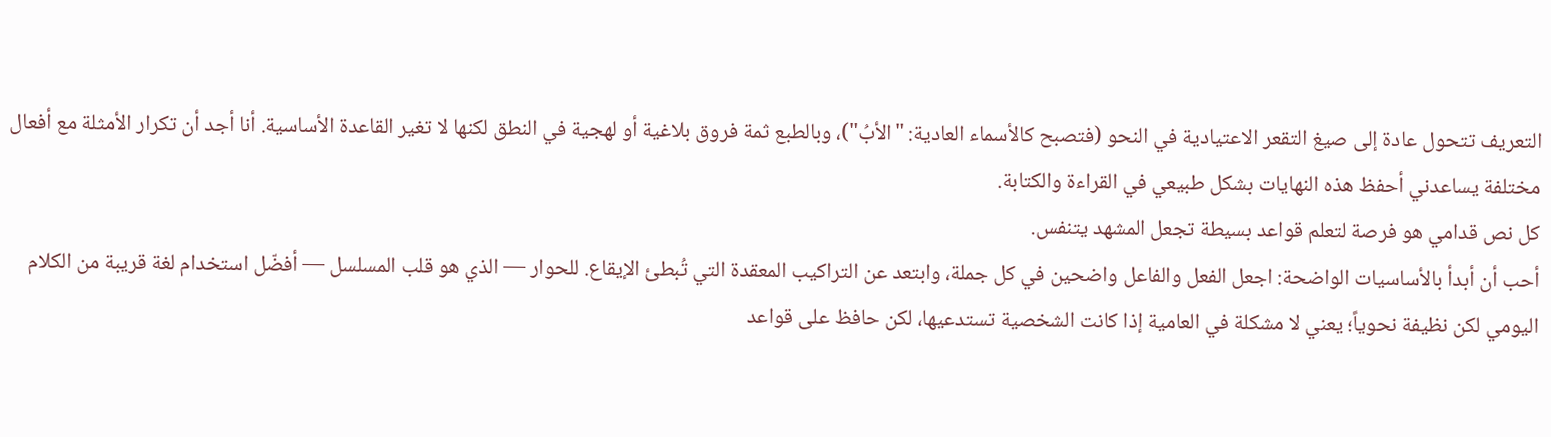التعريف تتحول عادة إلى صيغ التقعر الاعتيادية في النحو (فتصبح كالأسماء العادية: "الأبُ")، وبالطبع ثمة فروق بلاغية أو لهجية في النطق لكنها لا تغير القاعدة الأساسية. أنا أجد أن تكرار الأمثلة مع أفعال مختلفة يساعدني أحفظ هذه النهايات بشكل طبيعي في القراءة والكتابة.
كل نص قدامي هو فرصة لتعلم قواعد بسيطة تجعل المشهد يتنفس.
أحب أن أبدأ بالأساسيات الواضحة: اجعل الفعل والفاعل واضحين في كل جملة، وابتعد عن التراكيب المعقدة التي تُبطئ الإيقاع. للحوار — الذي هو قلب المسلسل — أفضّل استخدام لغة قريبة من الكلام اليومي لكن نظيفة نحوياً؛ يعني لا مشكلة في العامية إذا كانت الشخصية تستدعيها، لكن حافظ على قواعد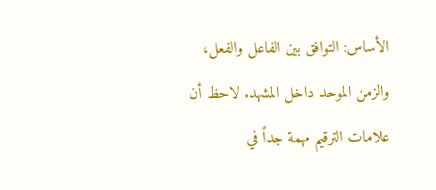الأساس: التوافق بين الفاعل والفعل، والزمن الموحد داخل المشهد. لاحظ أن علامات الترقيم مهمة جداً في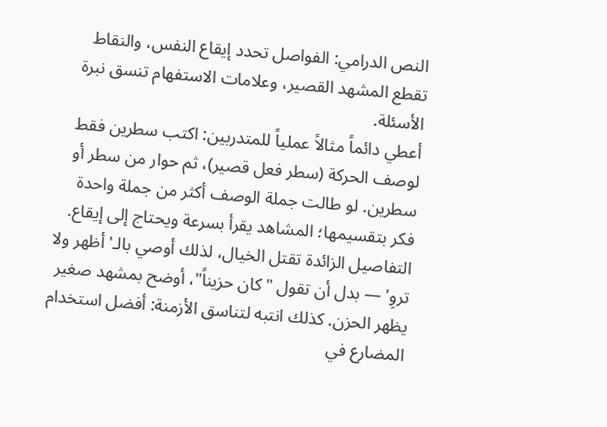النص الدرامي: الفواصل تحدد إيقاع النفس، والنقاط تقطع المشهد القصير، وعلامات الاستفهام تنسق نبرة الأسئلة.
أعطي دائماً مثالاً عملياً للمتدربين: اكتب سطرين فقط لوصف الحركة (سطر فعل قصير)، ثم حوار من سطر أو سطرين. لو طالت جملة الوصف أكثر من جملة واحدة فكر بتقسيمها؛ المشاهد يقرأ بسرعة ويحتاج إلى إيقاع. التفاصيل الزائدة تقتل الخيال، لذلك أوصي بالـ'أظهر ولا تروِ' — بدل أن تقول "كان حزيناً"، أوضح بمشهد صغير يظهر الحزن. كذلك انتبه لتناسق الأزمنة: أفضل استخدام المضارع في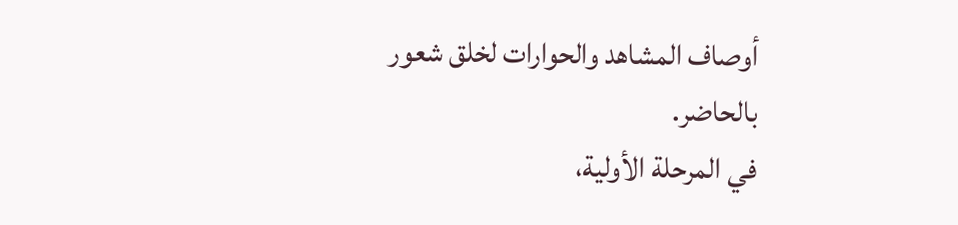أوصاف المشاهد والحوارات لخلق شعور بالحاضر.
في المرحلة الأولية،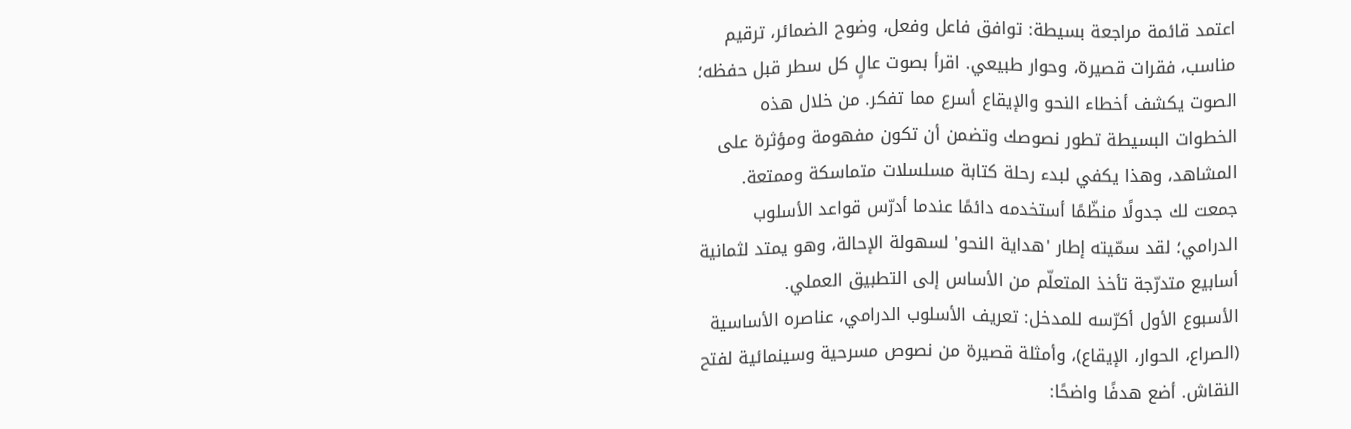اعتمد قائمة مراجعة بسيطة: توافق فاعل وفعل، وضوح الضمائر، ترقيم مناسب، فقرات قصيرة، وحوار طبيعي. اقرأ بصوت عالٍ كل سطر قبل حفظه؛ الصوت يكشف أخطاء النحو والإيقاع أسرع مما تفكر. من خلال هذه الخطوات البسيطة تطور نصوصك وتضمن أن تكون مفهومة ومؤثرة على المشاهد، وهذا يكفي لبدء رحلة كتابة مسلسلات متماسكة وممتعة.
جمعت لك جدولًا منظّمًا أستخدمه دائمًا عندما أدرّس قواعد الأسلوب الدرامي؛ لقد سمّيته إطار 'هداية النحو' لسهولة الإحالة، وهو يمتد لثمانية أسابيع متدرّجة تأخذ المتعلّم من الأساس إلى التطبيق العملي.
الأسبوع الأول أكرّسه للمدخل: تعريف الأسلوب الدرامي، عناصره الأساسية (الصراع، الحوار، الإيقاع)، وأمثلة قصيرة من نصوص مسرحية وسينمائية لفتح النقاش. أضع هدفًا واضحًا: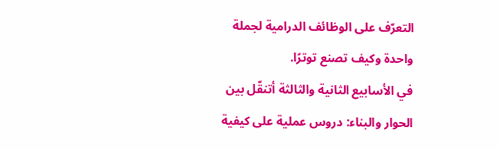التعرّف على الوظائف الدرامية لجملة واحدة وكيف تصنع توترًا.
في الأسابيع الثانية والثالثة أتنقّل بين الحوار والبناء: دروس عملية على كيفية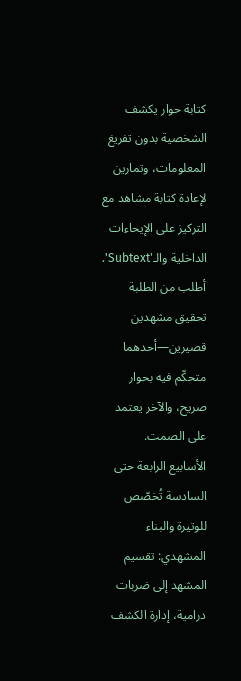كتابة حوار يكشف الشخصية بدون تفريغ المعلومات، وتمارين لإعادة كتابة مشاهد مع التركيز على الإيحاءات الداخلية والـ'Subtext'. أطلب من الطلبة تحقيق مشهدين قصيرين—أحدهما متحكّم فيه بحوار صريح، والآخر يعتمد على الصمت.
الأسابيع الرابعة حتى السادسة تُخصّص للوتيرة والبناء المشهدي: تقسيم المشهد إلى ضربات درامية، إدارة الكشف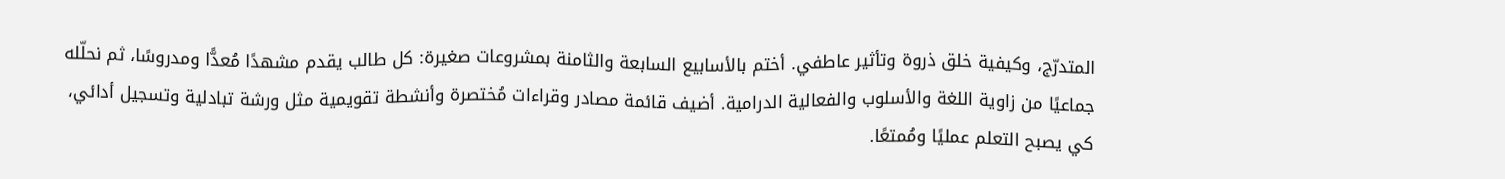المتدرّج، وكيفية خلق ذروة وتأثير عاطفي. أختم بالأسابيع السابعة والثامنة بمشروعات صغيرة: كل طالب يقدم مشهدًا مُعدًّا ومدروسًا، ثم نحلّله جماعيًا من زاوية اللغة والأسلوب والفعالية الدرامية. أضيف قائمة مصادر وقراءات مُختصرة وأنشطة تقويمية مثل ورشة تبادلية وتسجيل أدائي، كي يصبح التعلم عمليًا ومُمتعًا.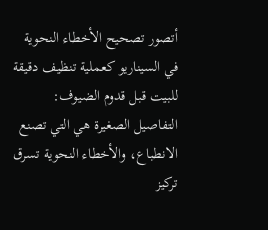أتصور تصحيح الأخطاء النحوية في السيناريو كعملية تنظيف دقيقة للبيت قبل قدوم الضيوف: التفاصيل الصغيرة هي التي تصنع الانطباع، والأخطاء النحوية تسرق تركيز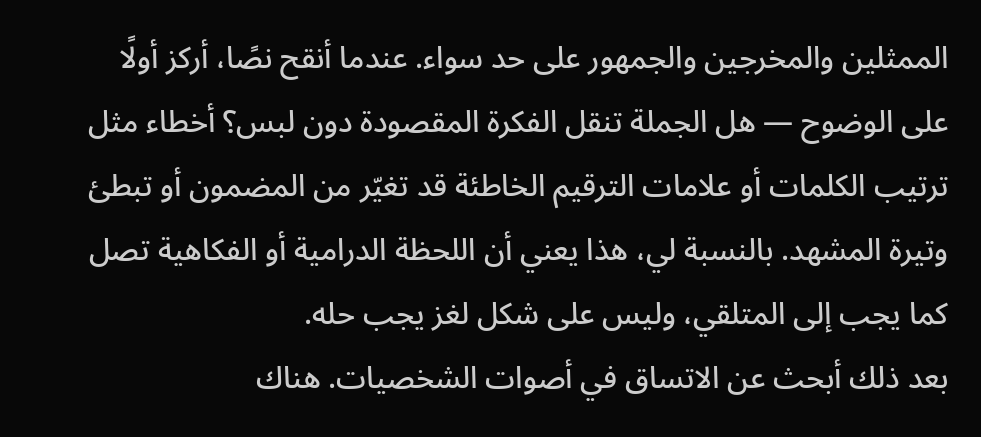الممثلين والمخرجين والجمهور على حد سواء. عندما أنقح نصًا، أركز أولًا على الوضوح — هل الجملة تنقل الفكرة المقصودة دون لبس؟ أخطاء مثل ترتيب الكلمات أو علامات الترقيم الخاطئة قد تغيّر من المضمون أو تبطئ وتيرة المشهد. بالنسبة لي، هذا يعني أن اللحظة الدرامية أو الفكاهية تصل كما يجب إلى المتلقي، وليس على شكل لغز يجب حله.
بعد ذلك أبحث عن الاتساق في أصوات الشخصيات. هناك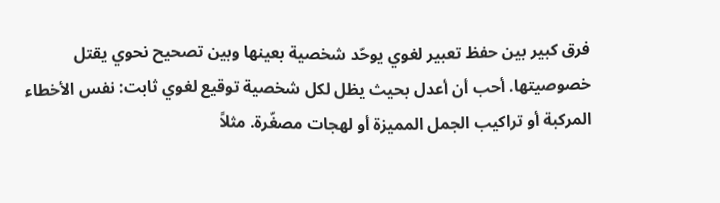فرق كبير بين حفظ تعبير لغوي يوحّد شخصية بعينها وبين تصحيح نحوي يقتل خصوصيتها. أحب أن أعدل بحيث يظل لكل شخصية توقيع لغوي ثابت: نفس الأخطاء المركبة أو تراكيب الجمل المميزة أو لهجات مصغّرة. مثلاً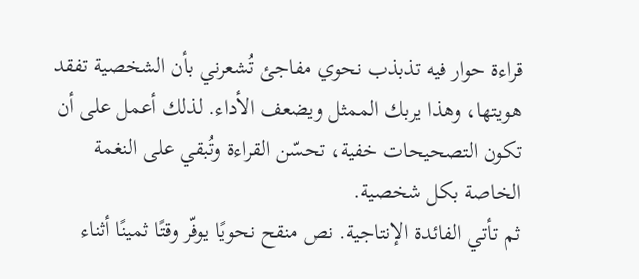قراءة حوار فيه تذبذب نحوي مفاجئ تُشعرني بأن الشخصية تفقد هويتها، وهذا يربك الممثل ويضعف الأداء. لذلك أعمل على أن تكون التصحيحات خفية، تحسّن القراءة وتُبقي على النغمة الخاصة بكل شخصية.
ثم تأتي الفائدة الإنتاجية. نص منقح نحويًا يوفّر وقتًا ثمينًا أثناء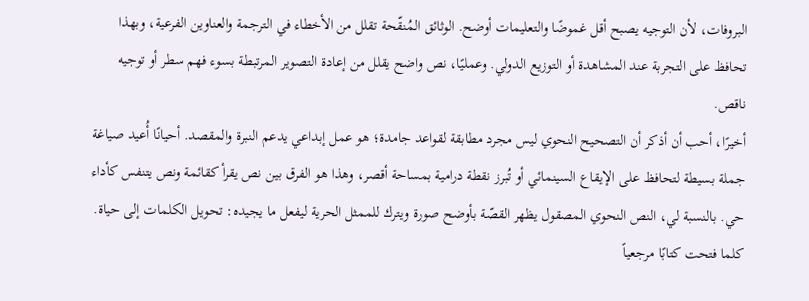البروفات، لأن التوجيه يصبح أقل غموضًا والتعليمات أوضح. الوثائق المُنقّحة تقلل من الأخطاء في الترجمة والعناوين الفرعية، وبهذا تحافظ على التجربة عند المشاهدة أو التوزيع الدولي. وعمليًا، نص واضح يقلل من إعادة التصوير المرتبطة بسوء فهم سطر أو توجيه ناقص.
أخيرًا، أحب أن أذكر أن التصحيح النحوي ليس مجرد مطابقة لقواعد جامدة؛ هو عمل إبداعي يدعم النبرة والمقصد. أحيانًا أُعيد صياغة جملة بسيطة لتحافظ على الإيقاع السينمائي أو تُبرز نقطة درامية بمساحة أقصر، وهذا هو الفرق بين نص يقرأ كقائمة ونص يتنفس كأداء حي. بالنسبة لي، النص النحوي المصقول يظهر القصّة بأوضح صورة ويترك للممثل الحرية ليفعل ما يجيده: تحويل الكلمات إلى حياة.
كلما فتحت كتابًا مرجعياً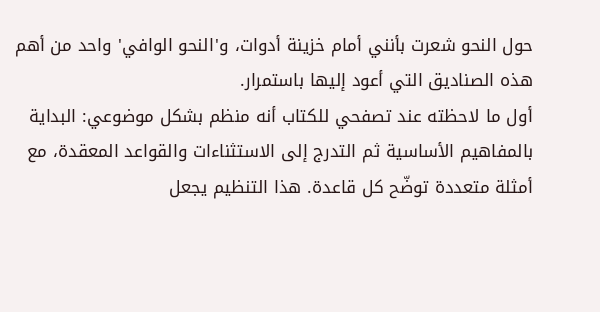حول النحو شعرت بأنني أمام خزينة أدوات، و'النحو الوافي' واحد من أهم هذه الصناديق التي أعود إليها باستمرار.
أول ما لاحظته عند تصفحي للكتاب أنه منظم بشكل موضوعي: البداية بالمفاهيم الأساسية ثم التدرج إلى الاستثناءات والقواعد المعقدة، مع أمثلة متعددة توضّح كل قاعدة. هذا التنظيم يجعل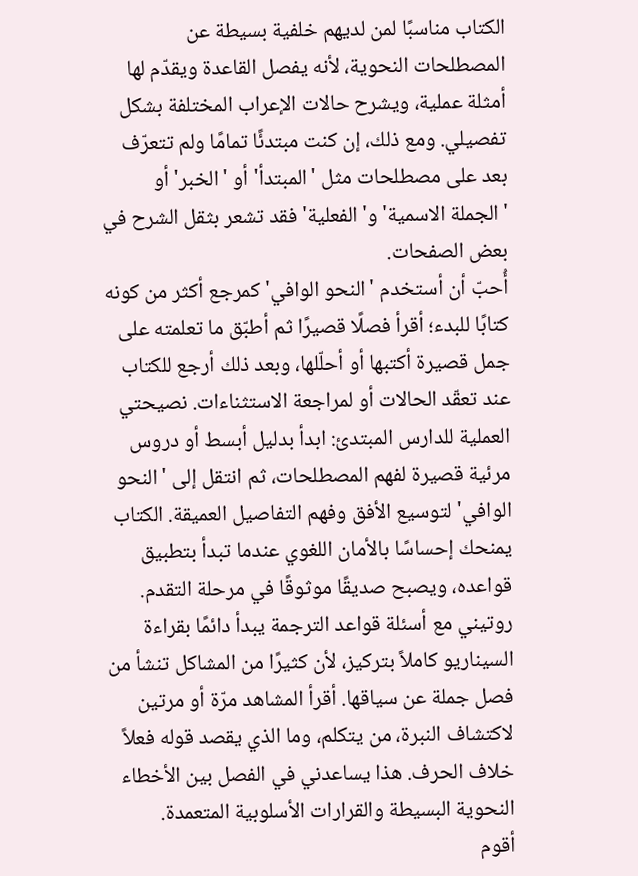الكتاب مناسبًا لمن لديهم خلفية بسيطة عن المصطلحات النحوية، لأنه يفصل القاعدة ويقدّم لها أمثلة عملية، ويشرح حالات الإعراب المختلفة بشكل تفصيلي. ومع ذلك، إن كنت مبتدئًا تمامًا ولم تتعرّف بعد على مصطلحات مثل 'المبتدأ' أو 'الخبر' أو 'الجملة الاسمية' و'الفعلية' فقد تشعر بثقل الشرح في بعض الصفحات.
أُحبّ أن أستخدم 'النحو الوافي' كمرجع أكثر من كونه كتابًا للبدء؛ أقرأ فصلًا قصيرًا ثم أطبّق ما تعلمته على جمل قصيرة أكتبها أو أحلّلها، وبعد ذلك أرجع للكتاب عند تعقّد الحالات أو لمراجعة الاستثناءات. نصيحتي العملية للدارس المبتدئ: ابدأ بدليل أبسط أو دروس مرئية قصيرة لفهم المصطلحات، ثم انتقل إلى 'النحو الوافي' لتوسيع الأفق وفهم التفاصيل العميقة. الكتاب يمنحك إحساسًا بالأمان اللغوي عندما تبدأ بتطبيق قواعده، ويصبح صديقًا موثوقًا في مرحلة التقدم.
روتيني مع أسئلة قواعد الترجمة يبدأ دائمًا بقراءة السيناريو كاملاً بتركيز، لأن كثيرًا من المشاكل تنشأ من فصل جملة عن سياقها. أقرأ المشاهد مرّة أو مرتين لاكتشاف النبرة، من يتكلم، وما الذي يقصد قوله فعلاً خلاف الحرف. هذا يساعدني في الفصل بين الأخطاء النحوية البسيطة والقرارات الأسلوبية المتعمدة.
أقوم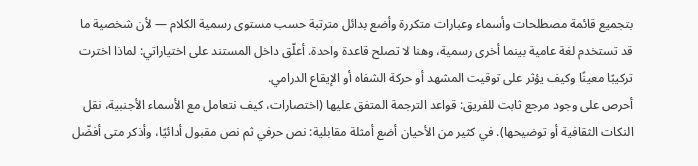بتجميع قائمة مصطلحات وأسماء وعبارات متكررة وأضع بدائل مترتبة حسب مستوى رسمية الكلام — لأن شخصية ما قد تستخدم لغة عامية بينما أخرى رسمية، وهنا لا تصلح قاعدة واحدة. أعلّق داخل المستند على اختياراتي: لماذا اخترت تركيبًا معينًا وكيف يؤثر على توقيت المشهد أو حركة الشفاه أو الإيقاع الدرامي.
أحرص على وجود مرجع ثابت للفريق: قواعد الترجمة المتفق عليها (اختصارات، كيف نتعامل مع الأسماء الأجنبية، نقل النكات الثقافية أو توضيحها). في كثير من الأحيان أضع أمثلة مقابلية: نص حرفي ثم نص مقبول أدائيًا، وأذكر متى أفضّل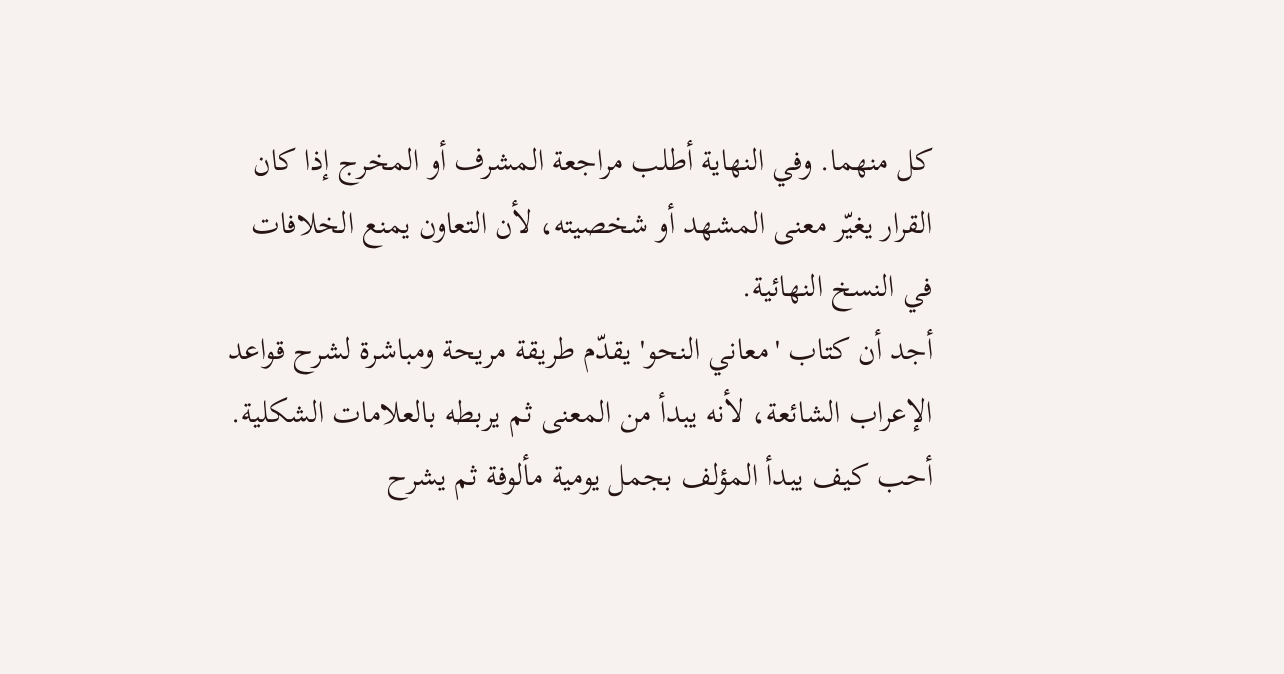كل منهما. وفي النهاية أطلب مراجعة المشرف أو المخرج إذا كان القرار يغيّر معنى المشهد أو شخصيته، لأن التعاون يمنع الخلافات في النسخ النهائية.
أجد أن كتاب 'معاني النحو' يقدّم طريقة مريحة ومباشرة لشرح قواعد الإعراب الشائعة، لأنه يبدأ من المعنى ثم يربطه بالعلامات الشكلية.
أحب كيف يبدأ المؤلف بجمل يومية مألوفة ثم يشرح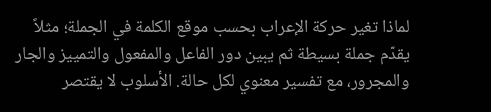لماذا تغير حركة الإعراب بحسب موقع الكلمة في الجملة؛ مثلاً يقدّم جملة بسيطة ثم يبين دور الفاعل والمفعول والتمييز والجار والمجرور، مع تفسير معنوي لكل حالة. الأسلوب لا يقتصر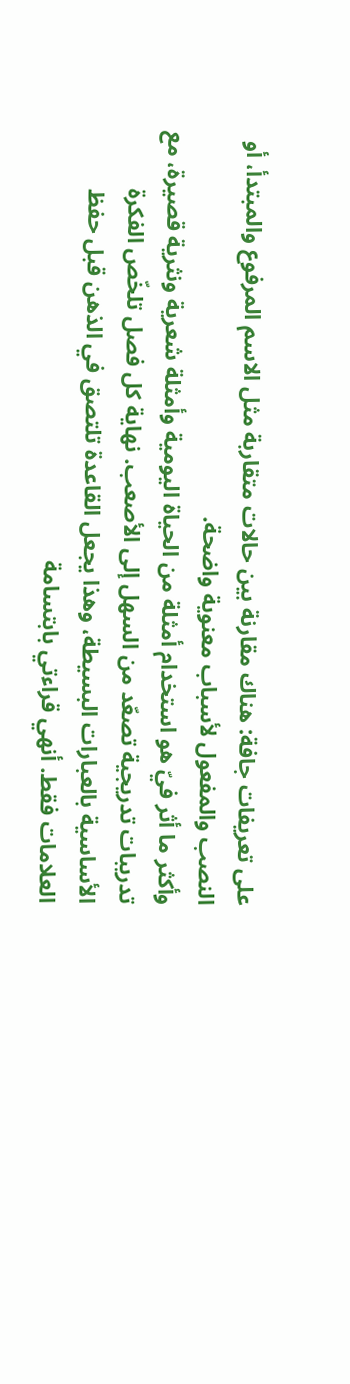على تعريفات جافة: هناك مقارنة بين حالات متقاربة مثل الاسم المرفوع والمبتدأ، أو النصب والمفعول لأسباب معنوية واضحة.
وأكثر ما أثر فيّ هو استخدام أمثلة من الحياة اليومية وأمثلة شعرية ونثرية قصيرة، مع تدريبات تدريجية تصعّد من السهل إلى الأصعب. نهاية كل فصل تلخّص الفكرة الأساسية بالعبارات البسيطة، وهذا يجعل القاعدة تلتصق في الذهن قبل حفظ العلامات فقط. أنهي قراءتي بابتسامة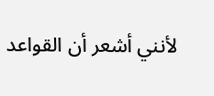لأنني أشعر أن القواعد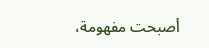أصبحت مفهومة،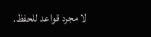لا مجرد قواعد للحفظ.